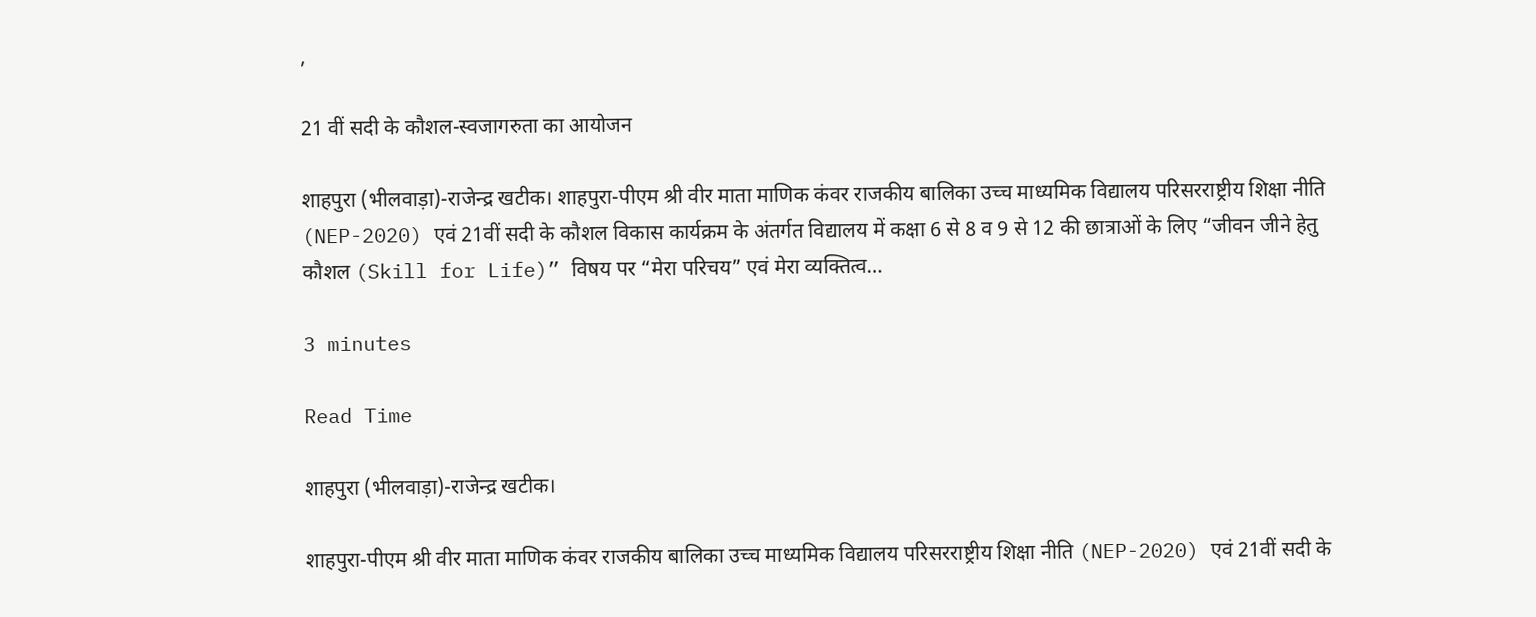,

21 वीं सदी के कौशल-स्वजागरुता का आयोजन

शाहपुरा (भीलवाड़ा)-राजेन्द्र खटीक। शाहपुरा-पीएम श्री वीर माता माणिक कंवर राजकीय बालिका उच्च माध्यमिक विद्यालय परिसरराष्ट्रीय शिक्षा नीति (NEP-2020) एवं 21वीं सदी के कौशल विकास कार्यक्रम के अंतर्गत विद्यालय में कक्षा 6 से 8 व‌ 9 से 12 की छात्राओं के लिए “जीवन जीने हेतु कौशल (Skill for Life)” विषय पर “मेरा परिचय” एवं मेरा व्यक्तित्व…

3 minutes

Read Time

शाहपुरा (भीलवाड़ा)-राजेन्द्र खटीक।

शाहपुरा-पीएम श्री वीर माता माणिक कंवर राजकीय बालिका उच्च माध्यमिक विद्यालय परिसरराष्ट्रीय शिक्षा नीति (NEP-2020) एवं 21वीं सदी के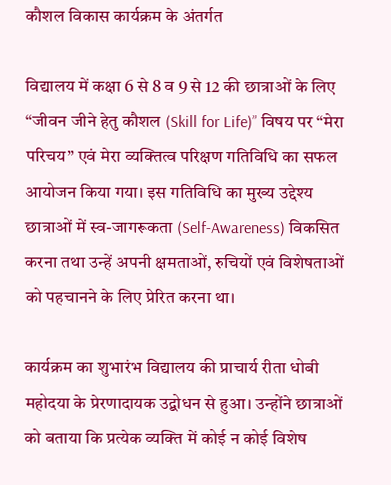कौशल विकास कार्यक्रम के अंतर्गत

विद्यालय में कक्षा 6 से 8 व‌ 9 से 12 की छात्राओं के लिए “जीवन जीने हेतु कौशल (Skill for Life)” विषय पर “मेरा परिचय” एवं मेरा व्यक्तित्व परिक्षण गतिविधि का सफल आयोजन किया गया। इस गतिविधि का मुख्य उद्देश्य छात्राओं में स्व-जागरूकता (Self-Awareness) विकसित करना तथा उन्हें अपनी क्षमताओं, रुचियों एवं विशेषताओं को पहचानने के लिए प्रेरित करना था।

कार्यक्रम का शुभारंभ विद्यालय की प्राचार्य रीता धोबी महोदया के प्रेरणादायक उद्बोधन से हुआ। उन्होंने छात्राओं को बताया कि प्रत्येक व्यक्ति में कोई न कोई विशेष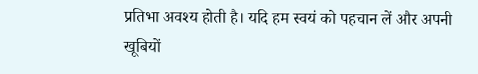प्रतिभा अवश्य होती है। यदि हम स्वयं को पहचान लें और अपनी खूबियों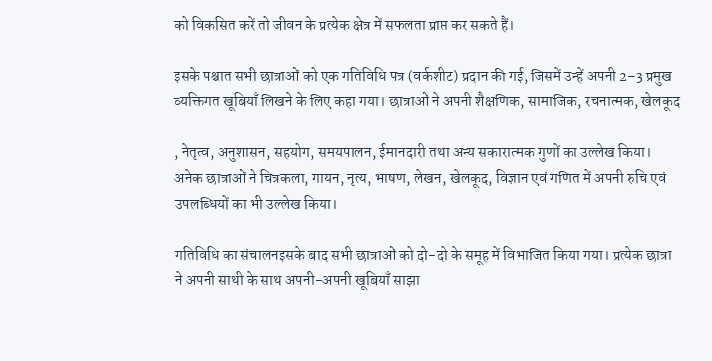को विकसित करें तो जीवन के प्रत्येक क्षेत्र में सफलता प्राप्त कर सकते हैं।

इसके पश्चात सभी छात्राओं को एक गतिविधि पत्र (वर्कशीट) प्रदान की गई, जिसमें उन्हें अपनी 2–3 प्रमुख व्यक्तिगत खूबियाँ लिखने के लिए कहा गया। छात्राओं ने अपनी शैक्षणिक, सामाजिक, रचनात्मक, खेलकूद

, नेतृत्व, अनुशासन, सहयोग, समयपालन, ईमानदारी तथा अन्य सकारात्मक गुणों का उल्लेख किया। अनेक छात्राओं ने चित्रकला, गायन, नृत्य, भाषण, लेखन, खेलकूद, विज्ञान एवं गणित में अपनी रुचि एवं उपलब्धियों का भी उल्लेख किया।

गतिविधि का संचालनइसके बाद सभी छात्राओं को दो-दो के समूह में विभाजित किया गया। प्रत्येक छात्रा ने अपनी साथी के साथ अपनी-अपनी खूबियाँ साझा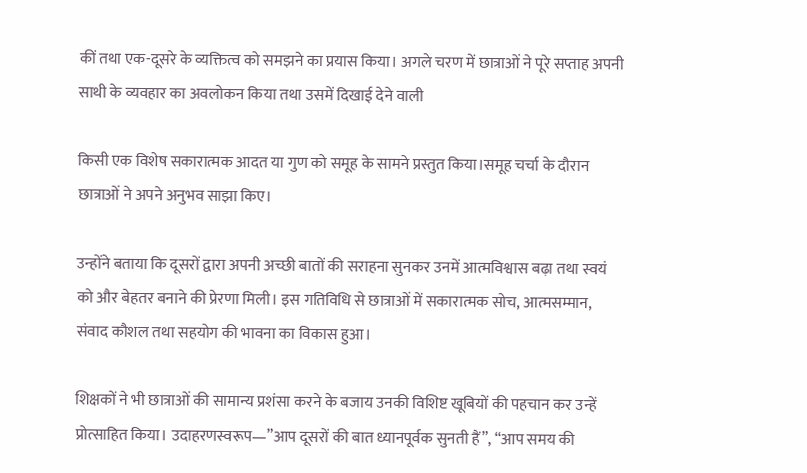कीं तथा एक-दूसरे के व्यक्तित्व को समझने का प्रयास किया। अगले चरण में छात्राओं ने पूरे सप्ताह अपनी साथी के व्यवहार का अवलोकन किया तथा उसमें दिखाई देने वाली

किसी एक विशेष सकारात्मक आदत या गुण को समूह के सामने प्रस्तुत किया।समूह चर्चा के दौरान छात्राओं ने अपने अनुभव साझा किए।

उन्होंने बताया कि दूसरों द्वारा अपनी अच्छी बातों की सराहना सुनकर उनमें आत्मविश्वास बढ़ा तथा स्वयं को और बेहतर बनाने की प्रेरणा मिली। इस गतिविधि से छात्राओं में सकारात्मक सोच, आत्मसम्मान, संवाद कौशल तथा सहयोग की भावना का विकास हुआ।

शिक्षकों ने भी छात्राओं की सामान्य प्रशंसा करने के बजाय उनकी विशिष्ट खूबियों की पहचान कर उन्हें प्रोत्साहित किया। उदाहरणस्वरूप—”आप दूसरों की बात ध्यानपूर्वक सुनती हैं”, “आप समय की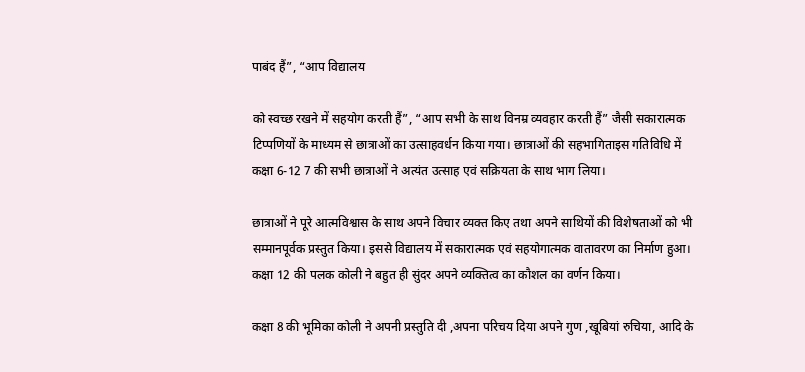पाबंद हैं”, “आप विद्यालय

को स्वच्छ रखने में सहयोग करती हैं”, “आप सभी के साथ विनम्र व्यवहार करती हैं” जैसी सकारात्मक टिप्पणियों के माध्यम से छात्राओं का उत्साहवर्धन किया गया। छात्राओं की सहभागिताइस गतिविधि में कक्षा 6-12 7 की सभी छात्राओं ने अत्यंत उत्साह एवं सक्रियता के साथ भाग लिया।

छात्राओं ने पूरे आत्मविश्वास के साथ अपने विचार व्यक्त किए तथा अपने साथियों की विशेषताओं को भी सम्मानपूर्वक प्रस्तुत किया। इससे विद्यालय में सकारात्मक एवं सहयोगात्मक वातावरण का निर्माण हुआ। कक्षा 12 की पलक कोली ने बहुत ही सुंदर अपने व्यक्तित्व का कौशल का वर्णन किया।

कक्षा 8 की भूमिका कोली ने अपनी प्रस्तुति दी ,अपना परिचय दिया अपने गुण ,खूबियां रुचिया, आदि के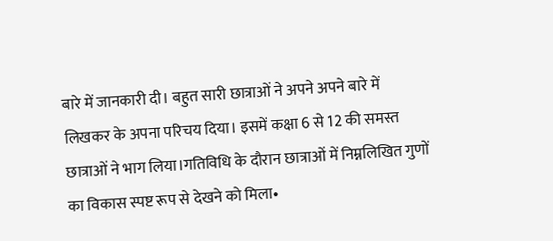बारे में जानकारी दी। बहुत सारी छात्राओं ने अपने अपने बारे में लिखकर के अपना परिचय दिया। इसमें कक्षा 6 से 12 की समस्त छात्राओं ने भाग लिया।गतिविधि के दौरान छात्राओं में निम्नलिखित गुणों का विकास स्पष्ट रूप से देखने को मिला•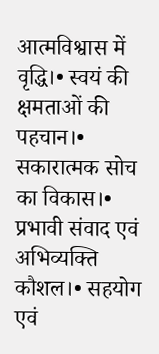आत्मविश्वास में वृद्धि।• स्वयं की क्षमताओं की पहचान।• सकारात्मक सोच का विकास।• प्रभावी संवाद एवं अभिव्यक्ति कौशल।• सहयोग एवं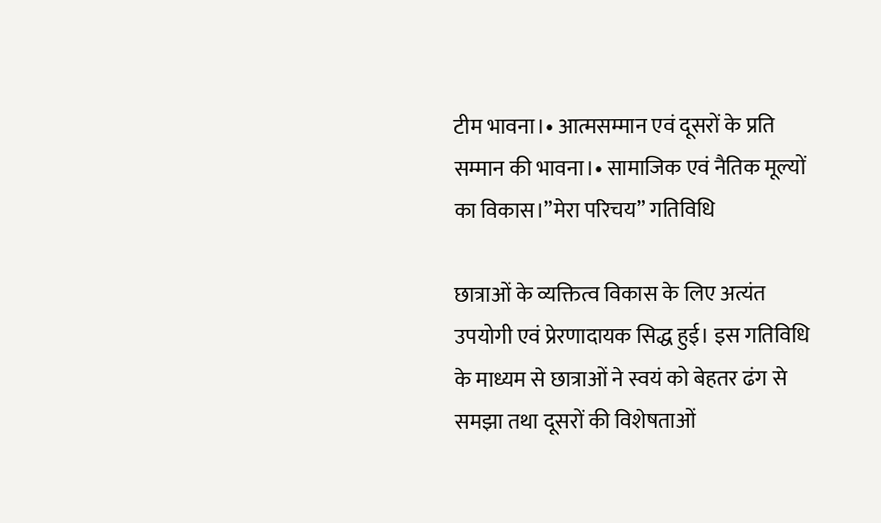टीम भावना।• आत्मसम्मान एवं दूसरों के प्रति सम्मान की भावना।• सामाजिक एवं नैतिक मूल्यों का विकास।”मेरा परिचय” गतिविधि

छात्राओं के व्यक्तित्व विकास के लिए अत्यंत उपयोगी एवं प्रेरणादायक सिद्ध हुई। इस गतिविधि के माध्यम से छात्राओं ने स्वयं को बेहतर ढंग से समझा तथा दूसरों की विशेषताओं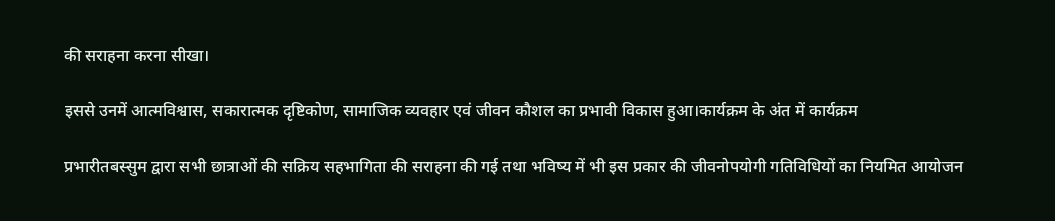की सराहना करना सीखा।

इससे उनमें आत्मविश्वास, सकारात्मक दृष्टिकोण, सामाजिक व्यवहार एवं जीवन कौशल का प्रभावी विकास हुआ।कार्यक्रम के अंत में कार्यक्रम

प्रभारीतबस्सुम द्वारा सभी छात्राओं की सक्रिय सहभागिता की सराहना की गई तथा भविष्य में भी इस प्रकार की जीवनोपयोगी गतिविधियों का नियमित आयोजन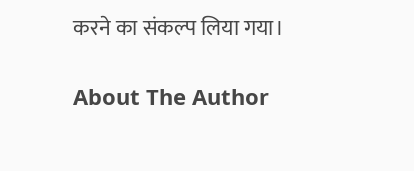करने का संकल्प लिया गया।

About The Author